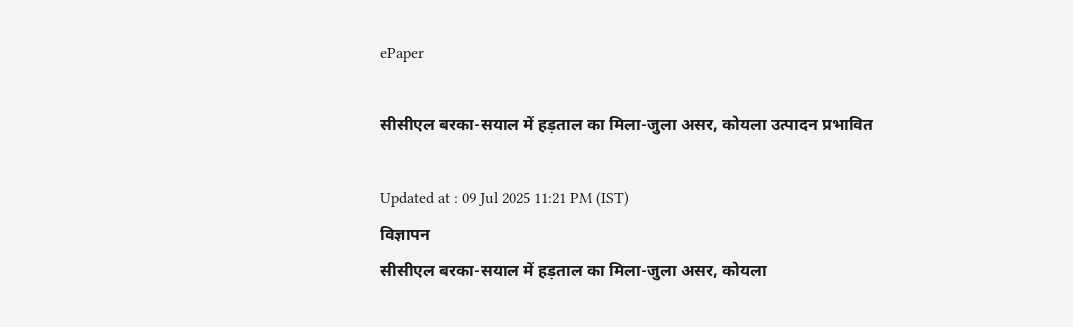ePaper

सीसीएल बरका-सयाल में हड़ताल का मिला-जुला असर, कोयला उत्पादन प्रभावित

Updated at : 09 Jul 2025 11:21 PM (IST)
विज्ञापन
सीसीएल बरका-सयाल में हड़ताल का मिला-जुला असर, कोयला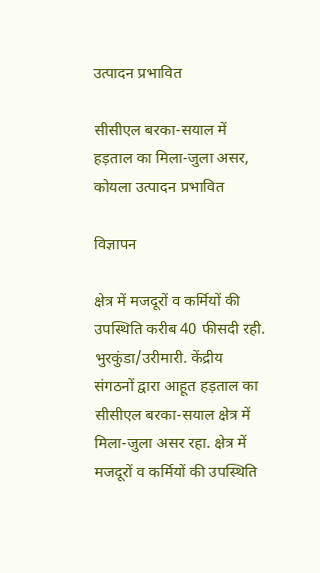उत्पादन प्रभावित

सीसीएल बरका-सयाल में हड़ताल का मिला-जुला असर, कोयला उत्पादन प्रभावित

विज्ञापन

क्षेत्र में मजदूरों व कर्मियों की उपस्थिति करीब 40 फीसदी रही. भुरकुंडा/उरीमारी. केंद्रीय संगठनों द्वारा आहूत हड़ताल का सीसीएल बरका-सयाल क्षेत्र में मिला-जुला असर रहा. क्षेत्र में मजदूरों व कर्मियों की उपस्थिति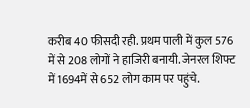करीब 40 फीसदी रही. प्रथम पाली में कुल 576 में से 208 लोगों ने हाजिरी बनायी. जेनरल शिफ्ट में 1694में से 652 लोग काम पर पहुंचे.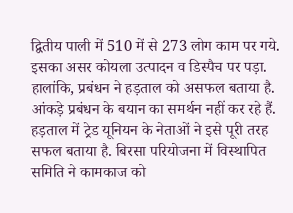द्वितीय पाली में 510 में से 273 लोग काम पर गये. इसका असर कोयला उत्पादन व डिस्पैच पर पड़ा. हालांकि, प्रबंधन ने हड़ताल को असफल बताया है. आंकड़े प्रबंधन के बयान का समर्थन नहीं कर रहे हैं. हड़ताल में ट्रेड यूनियन के नेताओं ने इसे पूरी तरह सफल बताया है. बिरसा परियोजना में विस्थापित समिति ने कामकाज को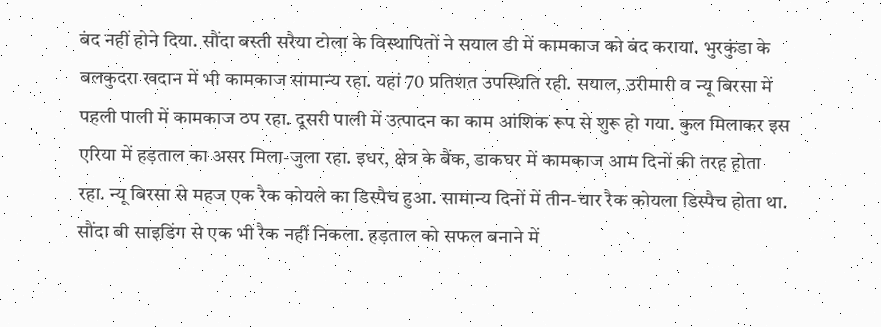बंद नहीं होने दिया. सौंदा बस्ती सरैया टोला के विस्थापितों ने सयाल डी में कामकाज को बंद कराया. भुरकुंडा के बलकुदरा खदान में भी कामकाज सामान्य रहा. यहां 70 प्रतिशत उपस्थिति रही. सयाल, उरीमारी व न्यू बिरसा में पहली पाली में कामकाज ठप रहा. दूसरी पाली में उत्पादन का काम आंशिक रूप से शुरू हो गया. कुल मिलाकर इस एरिया में हड़ताल का असर मिला-जुला रहा. इधर, क्षेत्र के बैंक, डाकघर में कामकाज आम दिनों की तरह होता रहा. न्यू बिरसा से महज एक रैक कोयले का डिस्पैच हुआ. सामान्य दिनों में तीन-चार रैक कोयला डिस्पैच होता था. सौंदा बी साइडिंग से एक भी रैक नहीं निकला. हड़ताल को सफल बनाने में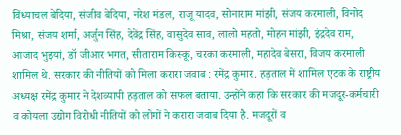विंध्याचल बेदिया, संजीव बेदिया, नरेश मंडल, राजू यादव, सोनाराम मांझी, संजय करमाली, विनोद मिश्रा, संजय शर्मा, अर्जुन सिंह, देवेंद्र सिंह, वासुदेव साव, लालो महतो, मोहन मांझी, इंद्रदेव राम, आजाद भुइयां, डॉ जीआर भगत, सीताराम किस्कू, चरका करमाली, महादेव बेसरा, विजय करमाली शामिल थे. सरकार की नीतियों को मिला करारा जवाब : रमेंद्र कुमार. हड़ताल में शामिल एटक के राष्ट्रीय अध्यक्ष रमेंद्र कुमार ने देशव्यापी हड़ताल को सफल बताया. उन्होंने कहा कि सरकार की मजदूर-कर्मचारी व कोयला उद्योग विरोधी नीतियों को लोगों ने करारा जवाब दिया है. मजदूरों व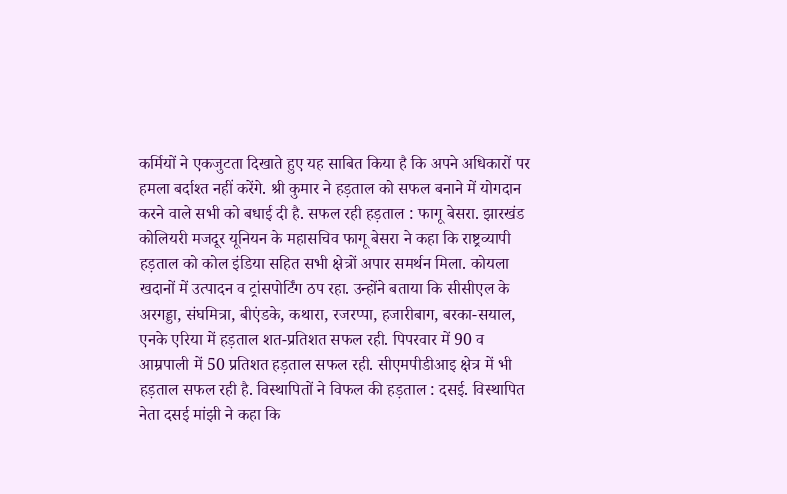कर्मियों ने एकजुटता दिखाते हुए यह साबित किया है कि अपने अधिकारों पर हमला बर्दाश्त नहीं करेंगे. श्री कुमार ने हड़ताल को सफल बनाने में योगदान करने वाले सभी को बधाई दी है. सफल रही हड़ताल : फागू बेसरा. झारखंड कोलियरी मजदूर यूनियन के महासचिव फागू बेसरा ने कहा कि राष्ट्रव्यापी हड़ताल को कोल इंडिया सहित सभी क्षेत्रों अपार समर्थन मिला. कोयला खदानों में उत्पादन व ट्रांसपोर्टिंग ठप रहा. उन्होंने बताया कि सीसीएल के अरगड्डा, संघमित्रा, बीएंडके, कथारा, रजरप्पा, हजारीबाग, बरका-सयाल, एनके एरिया में हड़ताल शत-प्रतिशत सफल रही. पिपरवार में 90 व आम्रपाली में 50 प्रतिशत हड़ताल सफल रही. सीएमपीडीआइ क्षेत्र में भी हड़ताल सफल रही है. विस्थापितों ने विफल की हड़ताल : दसई. विस्थापित नेता दसई मांझी ने कहा कि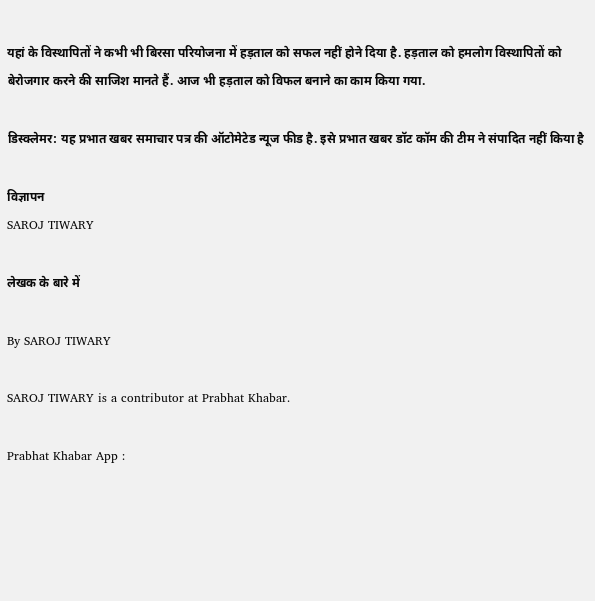यहां के विस्थापितों ने कभी भी बिरसा परियोजना में हड़ताल को सफल नहीं होने दिया है. हड़ताल को हमलोग विस्थापितों को बेरोजगार करने की साजिश मानते हैं. आज भी हड़ताल को विफल बनाने का काम किया गया.

डिस्क्लेमर: यह प्रभात खबर समाचार पत्र की ऑटोमेटेड न्यूज फीड है. इसे प्रभात खबर डॉट कॉम की टीम ने संपादित नहीं किया है

विज्ञापन
SAROJ TIWARY

लेखक के बारे में

By SAROJ TIWARY

SAROJ TIWARY is a contributor at Prabhat Khabar.

Prabhat Khabar App :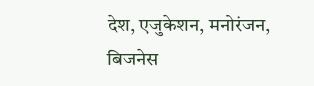देश, एजुकेशन, मनोरंजन, बिजनेस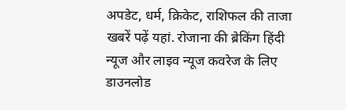अपडेट, धर्म, क्रिकेट, राशिफल की ताजा खबरें पढ़ें यहां. रोजाना की ब्रेकिंग हिंदी न्यूज और लाइव न्यूज कवरेज के लिए डाउनलोड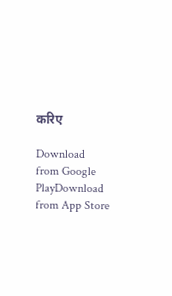करिए

Download from Google PlayDownload from App Store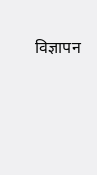विज्ञापन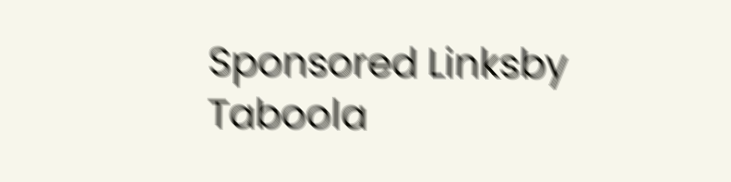Sponsored Linksby Taboola